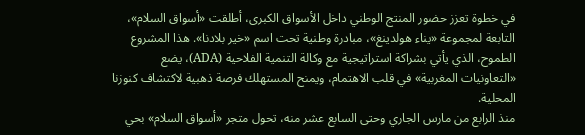في خطوة تعزز حضور المنتج الوطني داخل الأسواق الكبرى، أطلقت «أسواق السلام»، التابعة لمجموعة «يناء هولدينغ»، مبادرة وطنية تحت اسم «خير بلادنا». هذا المشروع الطموح، الذي يأتي بشراكة استراتيجية مع وكالة التنمية الفلاحية (ADA)، يضع «التعاونيات المغربية» في قلب الاهتمام، ويمنح المستهلك فرصة ذهبية لاكتشاف كنوزنا المحلية.
منذ الرابع من مارس الجاري وحتى السابع عشر منه، تحول متجر «أسواق السلام» بحي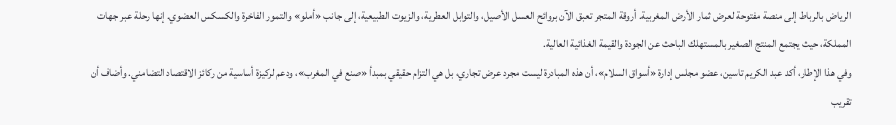الرياض بالرباط إلى منصة مفتوحة لعرض ثمار الأرض المغربية. أروقة المتجر تعبق الآن بروائح العسل الأصيل، والتوابل العطرية، والزيوت الطبيعية، إلى جانب «أملو» والتمور الفاخرة والكسكس العضوي. إنها رحلة عبر جهات المملكة، حيث يجتمع المنتج الصغير بالمستهلك الباحث عن الجودة والقيمة الغذائية العالية.
وفي هذا الإطار، أكد عبد الكريم تاسين، عضو مجلس إدارة «أسواق السلام»، أن هذه المبادرة ليست مجرد عرض تجاري، بل هي التزام حقيقي بمبدأ «صنع في المغرب»، ودعم لركيزة أساسية من ركائز الاقتصاد التضامني. وأضاف أن تقريب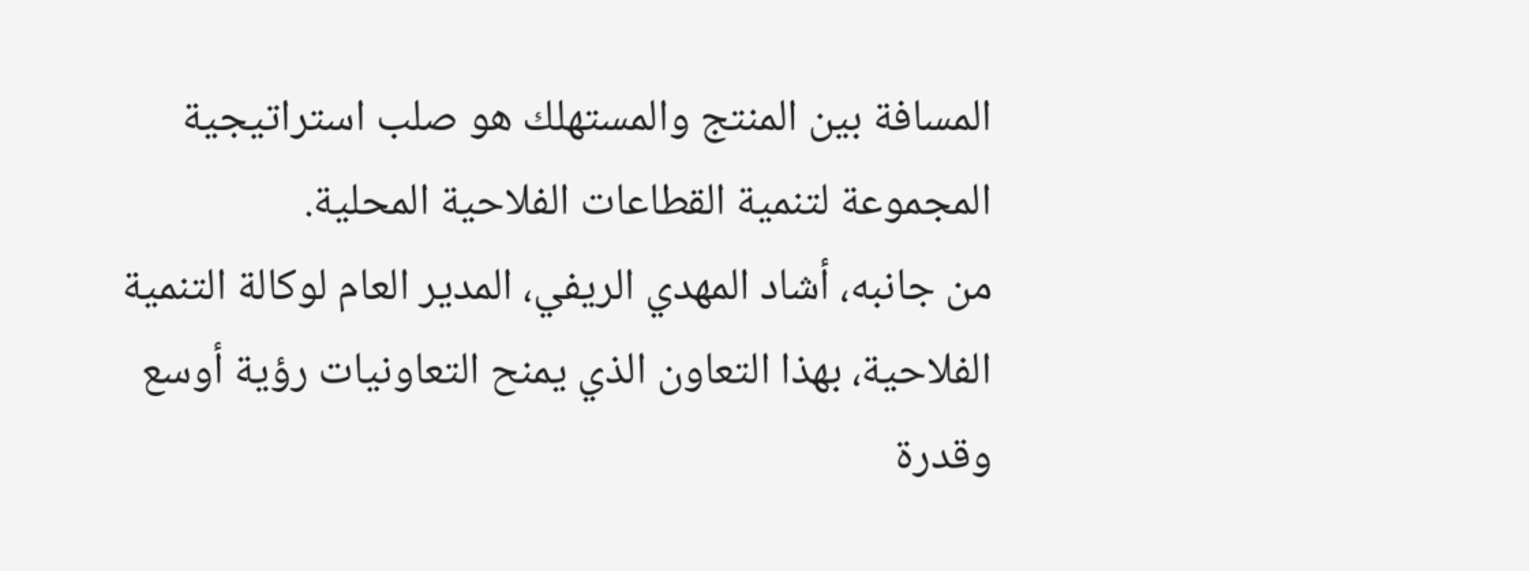المسافة بين المنتج والمستهلك هو صلب استراتيجية المجموعة لتنمية القطاعات الفلاحية المحلية.
من جانبه، أشاد المهدي الريفي، المدير العام لوكالة التنمية الفلاحية، بهذا التعاون الذي يمنح التعاونيات رؤية أوسع وقدرة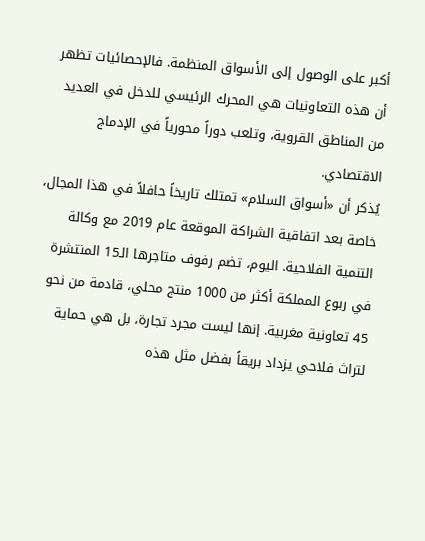أكبر على الوصول إلى الأسواق المنظمة. فالإحصائيات تظهر أن هذه التعاونيات هي المحرك الرئيسي للدخل في العديد من المناطق القروية، وتلعب دوراً محورياً في الإدماج الاقتصادي.
يُذكر أن «أسواق السلام» تمتلك تاريخاً حافلاً في هذا المجال، خاصة بعد اتفاقية الشراكة الموقعة عام 2019 مع وكالة التنمية الفلاحية. اليوم، تضم رفوف متاجرها الـ15 المنتشرة في ربوع المملكة أكثر من 1000 منتج محلي، قادمة من نحو 45 تعاونية مغربية. إنها ليست مجرد تجارة، بل هي حماية لتراث فلاحي يزداد بريقاً بفضل مثل هذه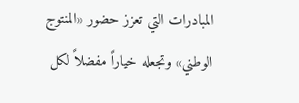المبادرات التي تعزز حضور «المنتوج الوطني» وتجعله خياراً مفضلاً لكل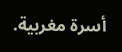أسرة مغربية.